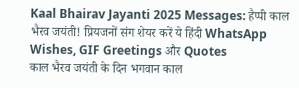Kaal Bhairav Jayanti 2025 Messages: हैप्पी काल भैरव जयंती! प्रियजनों संग शेयर करें ये हिंदी WhatsApp Wishes, GIF Greetings और Quotes
काल भैरव जयंती के दिन भगवान काल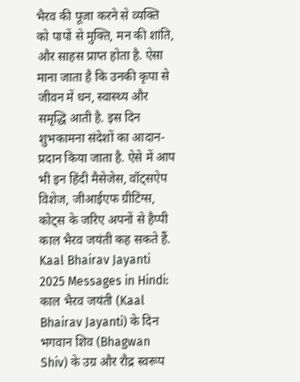भैरव की पूजा करने से व्यक्ति को पापों से मुक्ति, मन की शांति, और साहस प्राप्त होता है. ऐसा माना जाता है कि उनकी कृपा से जीवन में धन, स्वास्थ्य और समृद्धि आती है. इस दिन शुभकामना संदेशों का आदान-प्रदान किया जाता है. ऐसे में आप भी इन हिंदी मैसेजेस, वॉट्सऐप विशेज, जीआईएफ ग्रीटिंग्स, कोट्स के जरिए अपनों से हैप्पी काल भैरव जयंती कह सकते हैं.
Kaal Bhairav Jayanti 2025 Messages in Hindi: काल भैरव जयंती (Kaal Bhairav Jayanti) के दिन भगवान शिव (Bhagwan Shiv) के उग्र और रौद्र स्वरूप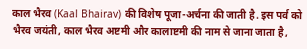काल भैरव (Kaal Bhairav) की विशेष पूजा-अर्चना की जाती है. इस पर्व को भैरव जयंती, काल भैरव अष्टमी और कालाष्टमी की नाम से जाना जाता है,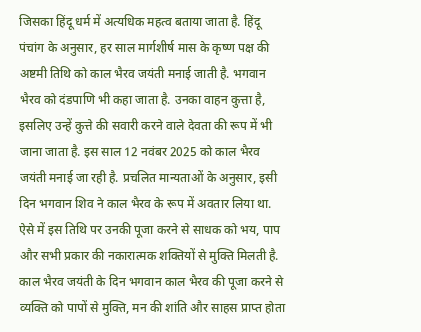जिसका हिंदू धर्म में अत्यधिक महत्व बताया जाता है. हिंदू पंचांग के अनुसार, हर साल मार्गशीर्ष मास के कृष्ण पक्ष की अष्टमी तिथि को काल भैरव जयंती मनाई जाती है. भगवान भैरव को दंडपाणि भी कहा जाता है. उनका वाहन कुत्ता है, इसलिए उन्हें कुत्ते की सवारी करने वाले देवता की रूप में भी जाना जाता है. इस साल 12 नवंबर 2025 को काल भैरव जयंती मनाई जा रही है. प्रचलित मान्यताओं के अनुसार, इसी दिन भगवान शिव ने काल भैरव के रूप में अवतार लिया था. ऐसे में इस तिथि पर उनकी पूजा करने से साधक को भय, पाप और सभी प्रकार की नकारात्मक शक्तियों से मुक्ति मिलती है.
काल भैरव जयंती के दिन भगवान काल भैरव की पूजा करने से व्यक्ति को पापों से मुक्ति, मन की शांति और साहस प्राप्त होता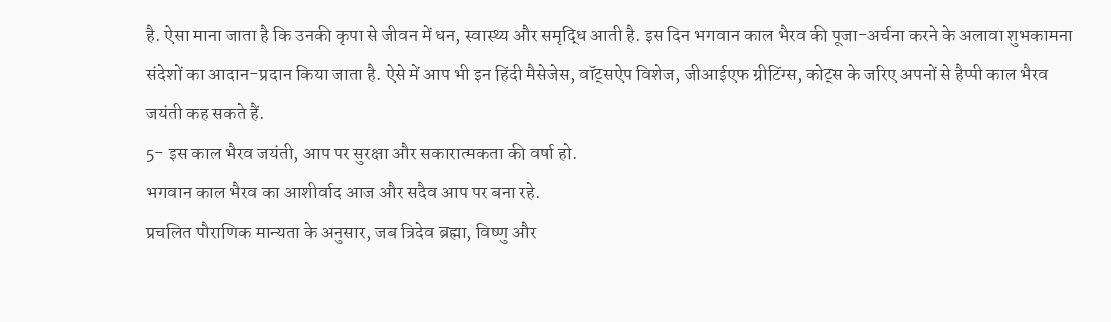है. ऐसा माना जाता है कि उनकी कृपा से जीवन में धन, स्वास्थ्य और समृद्धि आती है. इस दिन भगवान काल भैरव की पूजा-अर्चना करने के अलावा शुभकामना संदेशों का आदान-प्रदान किया जाता है. ऐसे में आप भी इन हिंदी मैसेजेस, वॉट्सऐप विशेज, जीआईएफ ग्रीटिंग्स, कोट्स के जरिए अपनों से हैप्पी काल भैरव जयंती कह सकते हैं.
5- इस काल भैरव जयंती, आप पर सुरक्षा और सकारात्मकता की वर्षा हो.
भगवान काल भैरव का आशीर्वाद आज और सदैव आप पर बना रहे.
प्रचलित पौराणिक मान्यता के अनुसार, जब त्रिदेव ब्रह्मा, विष्णु और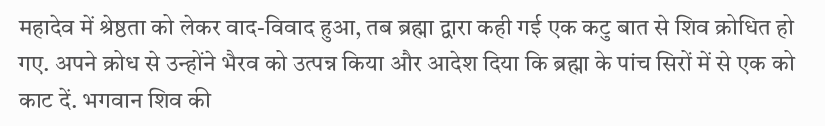महादेव में श्रेष्ठता को लेकर वाद-विवाद हुआ, तब ब्रह्मा द्वारा कही गई एक कटु बात से शिव क्रोधित हो गए. अपने क्रोध से उन्होंने भैरव को उत्पन्न किया और आदेश दिया कि ब्रह्मा के पांच सिरों में से एक को काट दें. भगवान शिव की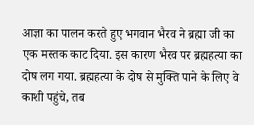आज्ञा का पालन करते हुए भगवान भैरव ने ब्रह्मा जी का एक मस्तक काट दिया. इस कारण भैरव पर ब्रह्महत्या का दोष लग गया. ब्रह्महत्या के दोष से मुक्ति पाने के लिए वे काशी पहुंचे, तब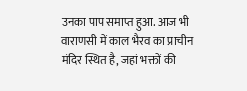उनका पाप समाप्त हुआ. आज भी वाराणसी में काल भैरव का प्राचीन मंदिर स्थित है, जहां भक्तों की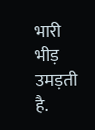भारी भीड़ उमड़ती है.